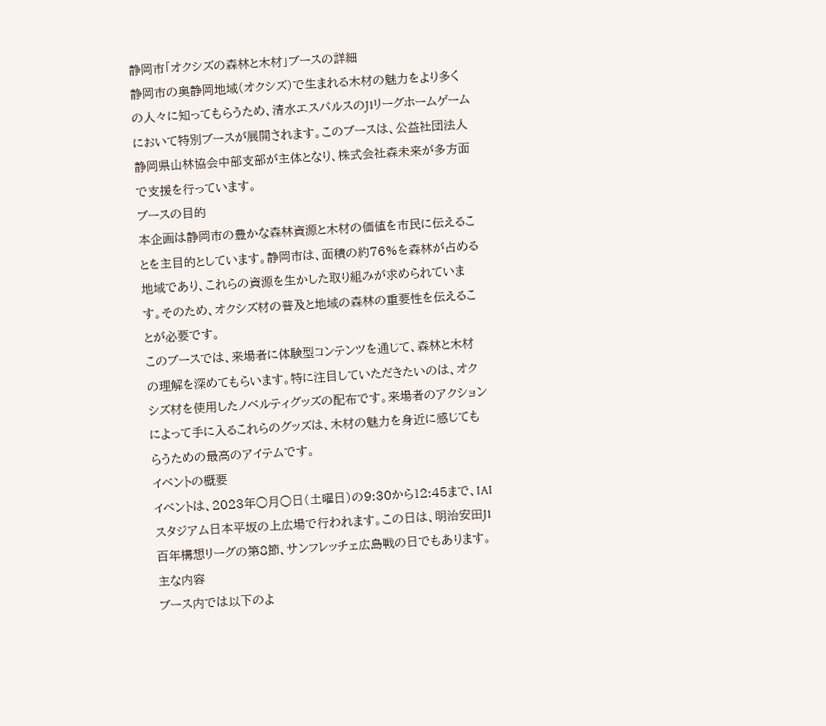静岡市「オクシズの森林と木材」ブースの詳細
静岡市の奥静岡地域(オクシズ)で生まれる木材の魅力をより多くの人々に知ってもらうため、清水エスパルスのJ1リーグホームゲームにおいて特別ブースが展開されます。このブースは、公益社団法人静岡県山林協会中部支部が主体となり、株式会社森未来が多方面で支援を行っています。
ブースの目的
本企画は静岡市の豊かな森林資源と木材の価値を市民に伝えることを主目的としています。静岡市は、面積の約76%を森林が占める地域であり、これらの資源を生かした取り組みが求められています。そのため、オクシズ材の普及と地域の森林の重要性を伝えることが必要です。
このブースでは、来場者に体験型コンテンツを通じて、森林と木材の理解を深めてもらいます。特に注目していただきたいのは、オクシズ材を使用したノベルティグッズの配布です。来場者のアクションによって手に入るこれらのグッズは、木材の魅力を身近に感じてもらうための最高のアイテムです。
イベントの概要
イベントは、2023年○月○日(土曜日)の9:30から12:45まで、IAIスタジアム日本平坂の上広場で行われます。この日は、明治安田J1百年構想リーグの第8節、サンフレッチェ広島戦の日でもあります。
主な内容
ブース内では以下のよ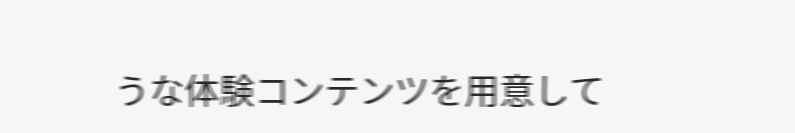うな体験コンテンツを用意して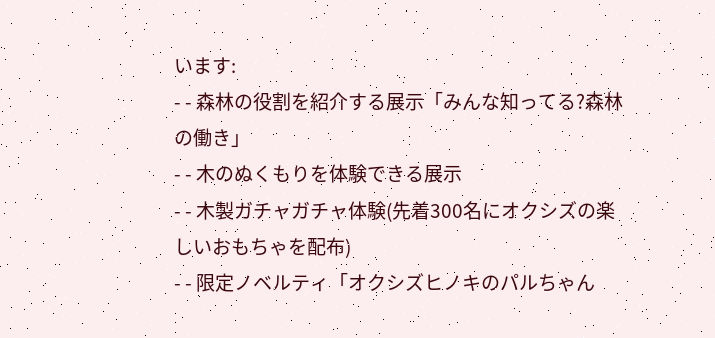います:
- - 森林の役割を紹介する展示「みんな知ってる?森林の働き」
- - 木のぬくもりを体験できる展示
- - 木製ガチャガチャ体験(先着300名にオクシズの楽しいおもちゃを配布)
- - 限定ノベルティ「オクシズヒノキのパルちゃん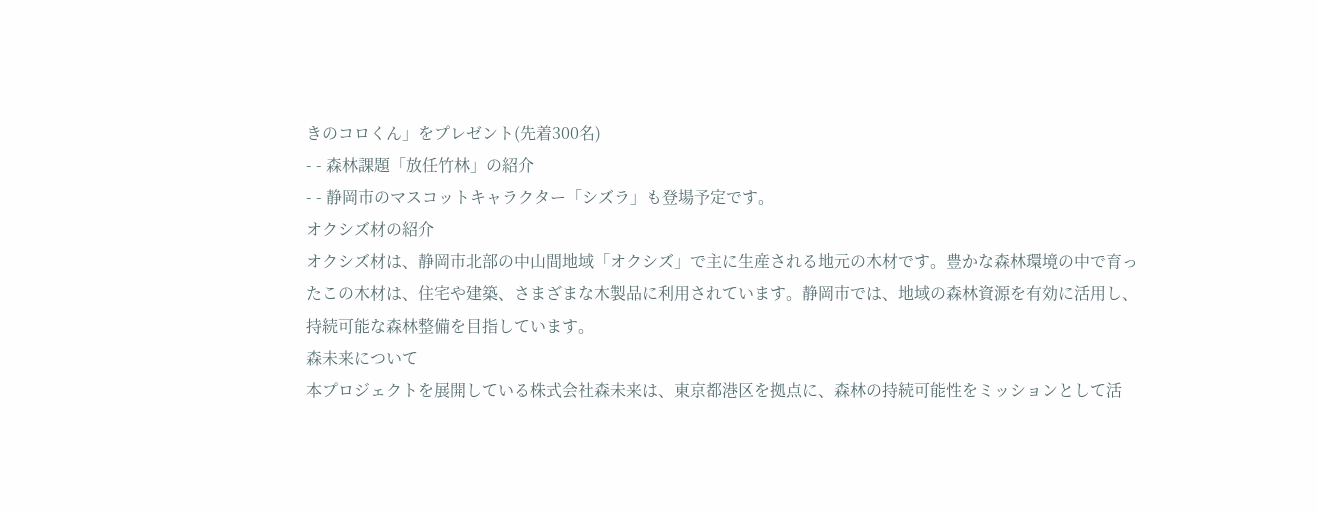きのコロくん」をプレゼント(先着300名)
- - 森林課題「放任竹林」の紹介
- - 静岡市のマスコットキャラクター「シズラ」も登場予定です。
オクシズ材の紹介
オクシズ材は、静岡市北部の中山間地域「オクシズ」で主に生産される地元の木材です。豊かな森林環境の中で育ったこの木材は、住宅や建築、さまざまな木製品に利用されています。静岡市では、地域の森林資源を有効に活用し、持続可能な森林整備を目指しています。
森未来について
本プロジェクトを展開している株式会社森未来は、東京都港区を拠点に、森林の持続可能性をミッションとして活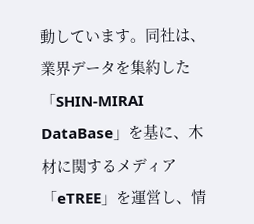動しています。同社は、業界データを集約した「SHIN-MIRAI DataBase」を基に、木材に関するメディア「eTREE」を運営し、情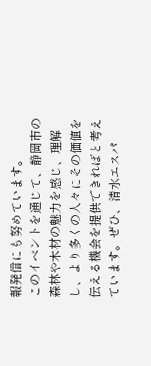報発信にも努めています。
このイベントを通じて、静岡市の森林や木材の魅力を感じ、理解し、より多くの人々にその価値を伝える機会を提供できればと考えています。ぜひ、清水エスパ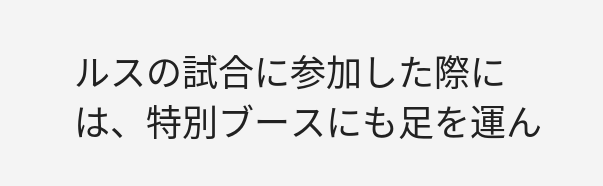ルスの試合に参加した際には、特別ブースにも足を運ん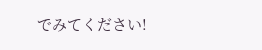でみてください!